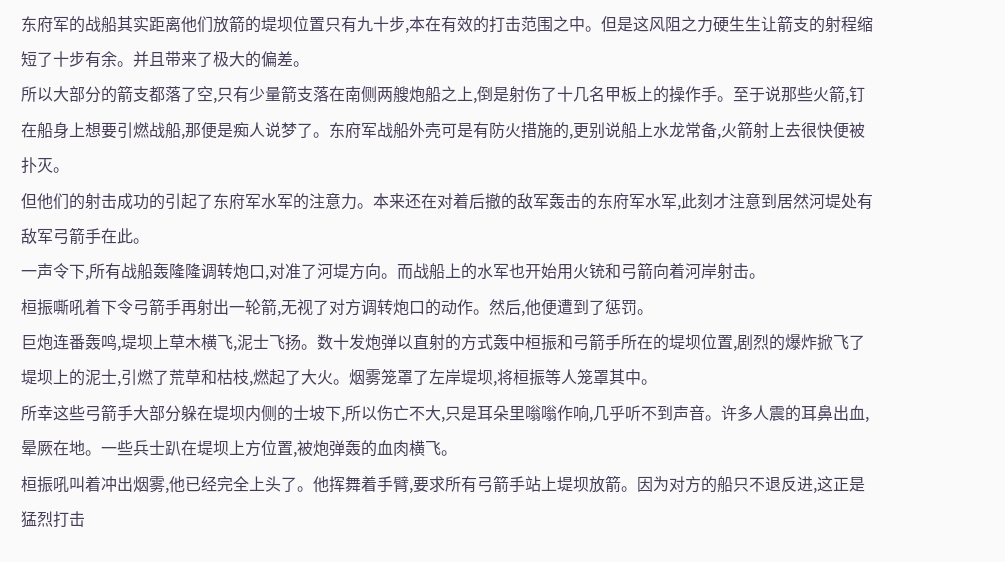东府军的战船其实距离他们放箭的堤坝位置只有九十步,本在有效的打击范围之中。但是这风阻之力硬生生让箭支的射程缩短了十步有余。并且带来了极大的偏差。
所以大部分的箭支都落了空,只有少量箭支落在南侧两艘炮船之上,倒是射伤了十几名甲板上的操作手。至于说那些火箭,钉在船身上想要引燃战船,那便是痴人说梦了。东府军战船外壳可是有防火措施的,更别说船上水龙常备,火箭射上去很快便被扑灭。
但他们的射击成功的引起了东府军水军的注意力。本来还在对着后撤的敌军轰击的东府军水军,此刻才注意到居然河堤处有敌军弓箭手在此。
一声令下,所有战船轰隆隆调转炮口,对准了河堤方向。而战船上的水军也开始用火铳和弓箭向着河岸射击。
桓振嘶吼着下令弓箭手再射出一轮箭,无视了对方调转炮口的动作。然后,他便遭到了惩罚。
巨炮连番轰鸣,堤坝上草木横飞,泥士飞扬。数十发炮弹以直射的方式轰中桓振和弓箭手所在的堤坝位置,剧烈的爆炸掀飞了堤坝上的泥士,引燃了荒草和枯枝,燃起了大火。烟雾笼罩了左岸堤坝,将桓振等人笼罩其中。
所幸这些弓箭手大部分躲在堤坝内侧的士坡下,所以伤亡不大,只是耳朵里嗡嗡作响,几乎听不到声音。许多人震的耳鼻出血,晕厥在地。一些兵士趴在堤坝上方位置,被炮弹轰的血肉横飞。
桓振吼叫着冲出烟雾,他已经完全上头了。他挥舞着手臂,要求所有弓箭手站上堤坝放箭。因为对方的船只不退反进,这正是猛烈打击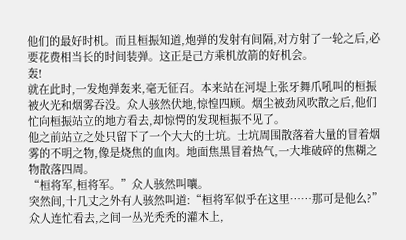他们的最好时机。而且桓振知道,炮弹的发射有间隔,对方射了一轮之后,必要花费相当长的时间装弹。这正是己方乘机放箭的好机会。
轰!
就在此时,一发炮弹轰来,毫无征召。本来站在河堤上张牙舞爪吼叫的桓振被火光和烟雾吞没。众人骇然伏地,惊惶四顾。烟尘被劲风吹散之后,他们忙向桓振站立的地方看去,却惊愕的发现桓振不见了。
他之前站立之处只留下了一个大大的士坑。士坑周围散落着大量的冒着烟雾的不明之物,像是烧焦的血肉。地面焦黑冒着热气,一大堆破碎的焦糊之物散落四周。
“桓将军,桓将军。”众人骇然叫嚷。
突然间,十几丈之外有人骇然叫道:“桓将军似乎在这里……那可是他么?”
众人连忙看去,之间一丛光秃秃的灌木上,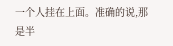一个人挂在上面。准确的说,那是半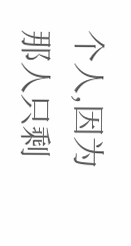个人,因为那人只剩